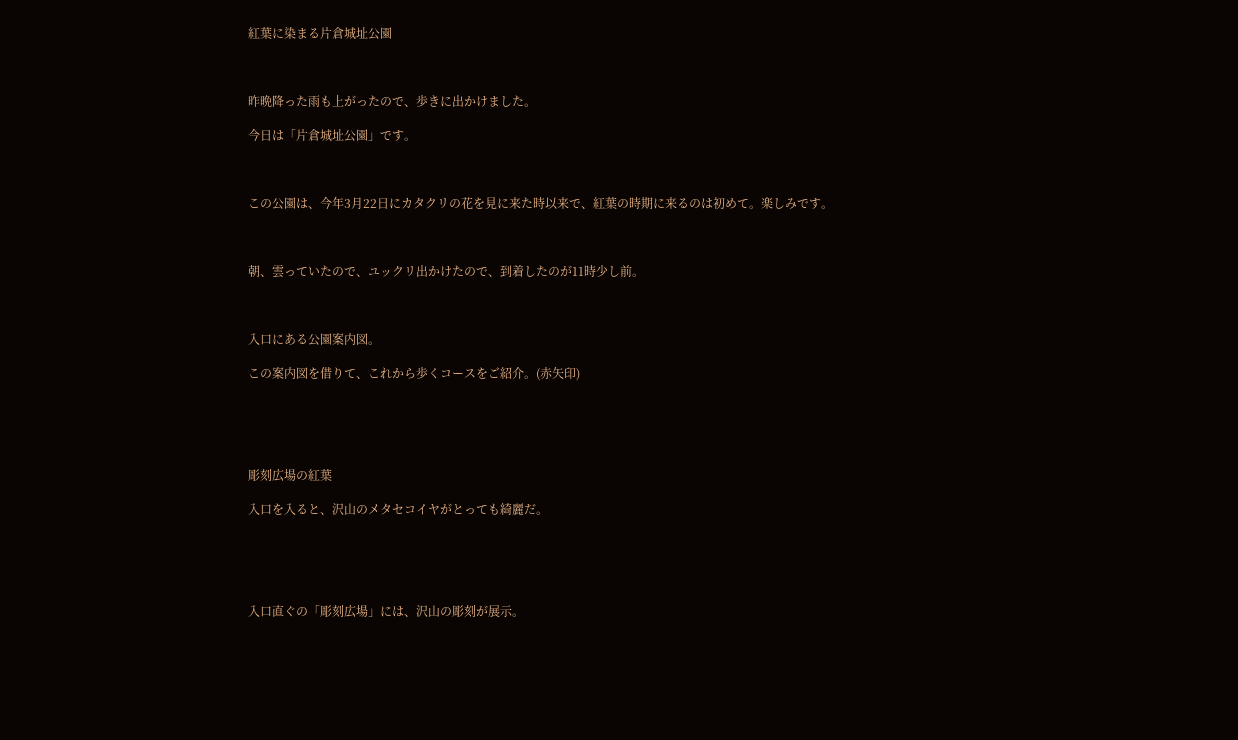紅葉に染まる片倉城址公園



昨晩降った雨も上がったので、歩きに出かけました。

今日は「片倉城址公園」です。



この公園は、今年3月22日にカタクリの花を見に来た時以来で、紅葉の時期に来るのは初めて。楽しみです。



朝、雲っていたので、ユックリ出かけたので、到着したのが11時少し前。



入口にある公園案内図。

この案内図を借りて、これから歩くコースをご紹介。(赤矢印)





彫刻広場の紅葉

入口を入ると、沢山のメタセコイヤがとっても綺麗だ。





入口直ぐの「彫刻広場」には、沢山の彫刻が展示。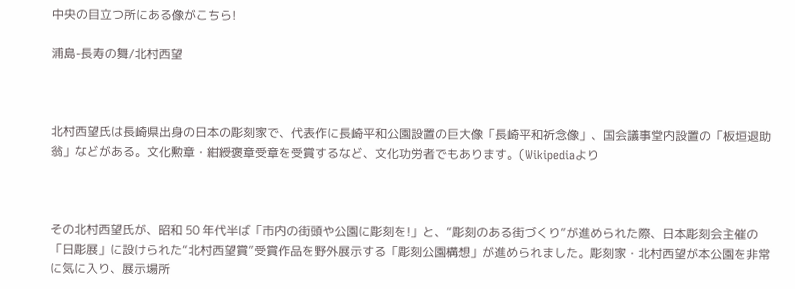中央の目立つ所にある像がこちら!

浦島-長寿の舞/北村西望



北村西望氏は長崎県出身の日本の彫刻家で、代表作に長崎平和公園設置の巨大像「長崎平和祈念像」、国会議事堂内設置の「板垣退助翁」などがある。文化勲章・紺綬褒章受章を受賞するなど、文化功労者でもあります。(Wikipediaより



その北村西望氏が、昭和 50 年代半ば「市内の街頭や公園に彫刻を!」と、“彫刻のある街づくり”が進められた際、日本彫刻会主催の「日彫展」に設けられた“北村西望賞”受賞作品を野外展示する「彫刻公園構想」が進められました。彫刻家・北村西望が本公園を非常に気に入り、展示場所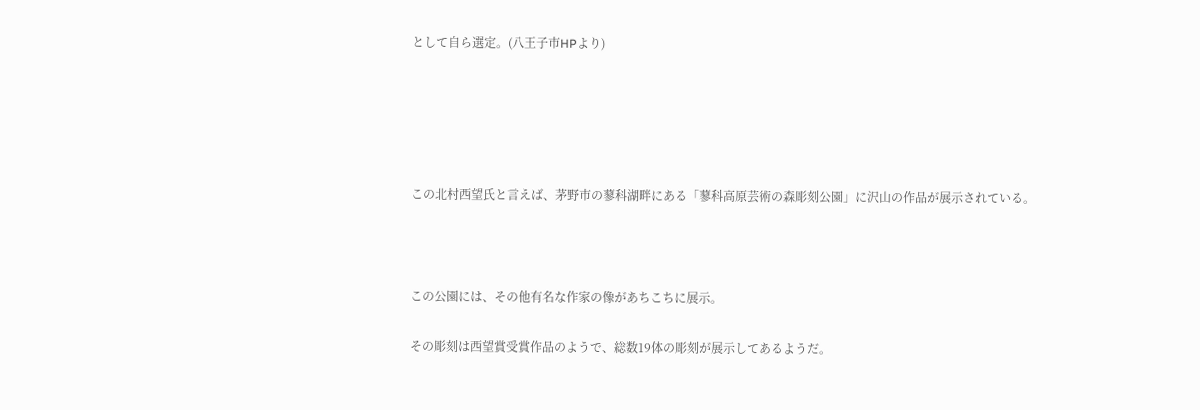として自ら選定。(八王子市HPより)





この北村西望氏と言えば、茅野市の蓼科湖畔にある「蓼科高原芸術の森彫刻公園」に沢山の作品が展示されている。



この公園には、その他有名な作家の像があちこちに展示。

その彫刻は西望賞受賞作品のようで、総数19体の彫刻が展示してあるようだ。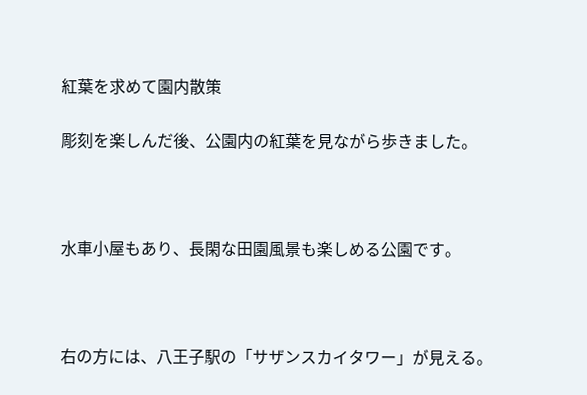紅葉を求めて園内散策

彫刻を楽しんだ後、公園内の紅葉を見ながら歩きました。



水車小屋もあり、長閑な田園風景も楽しめる公園です。



右の方には、八王子駅の「サザンスカイタワー」が見える。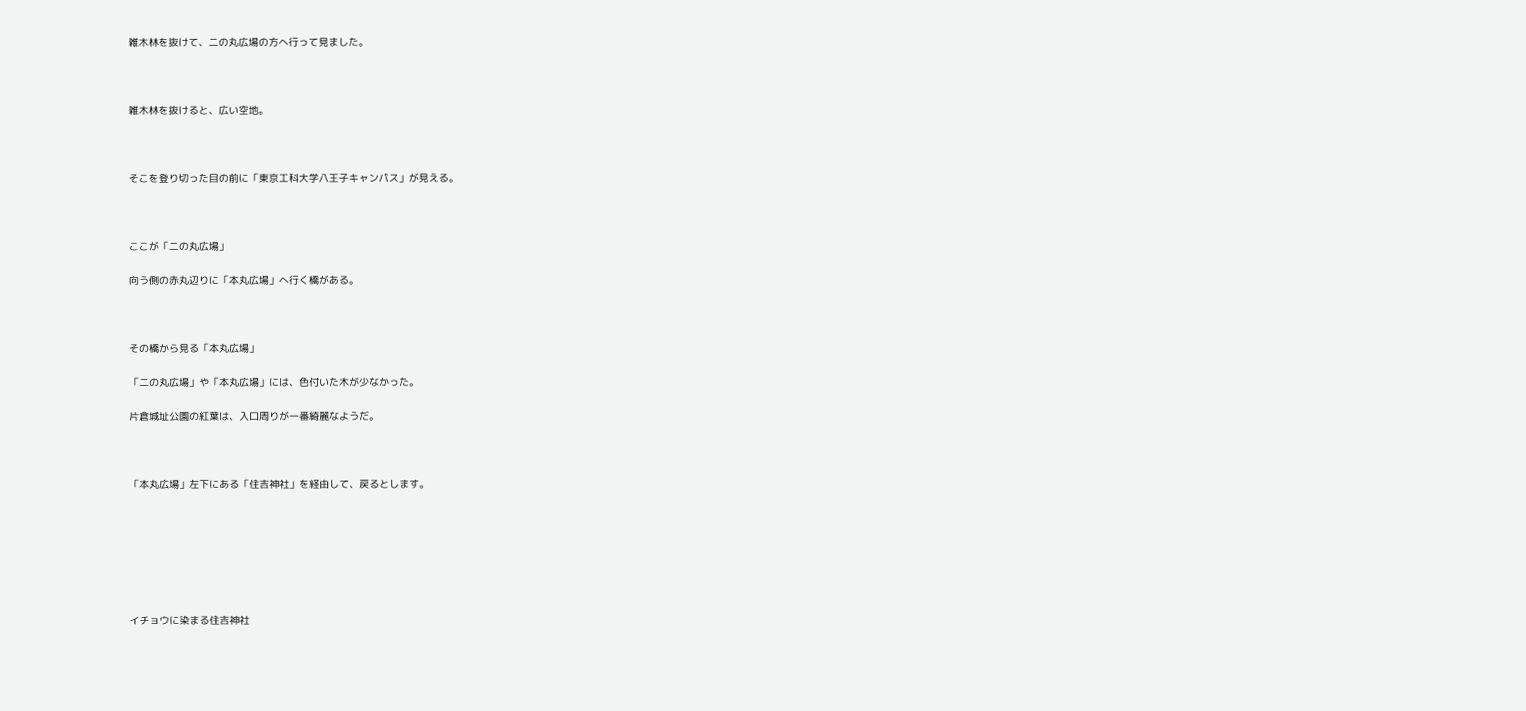雑木林を抜けて、二の丸広場の方へ行って見ました。



雑木林を抜けると、広い空地。



そこを登り切った目の前に「東京工科大学八王子キャンパス」が見える。



ここが「二の丸広場」

向う側の赤丸辺りに「本丸広場」へ行く橋がある。



その橋から見る「本丸広場」

「二の丸広場」や「本丸広場」には、色付いた木が少なかった。

片倉城址公園の紅葉は、入口周りが一番綺麗なようだ。



「本丸広場」左下にある「住吉神社」を経由して、戻るとします。







イチョウに染まる住吉神社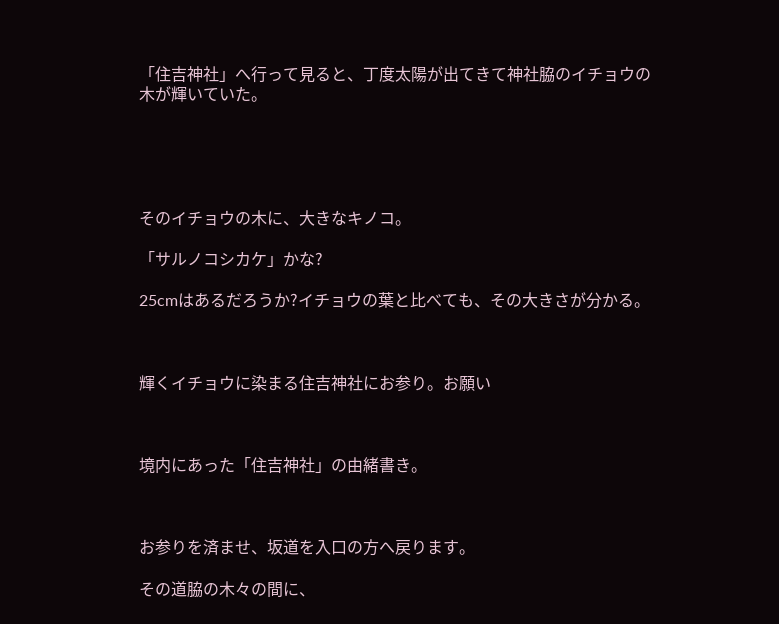「住吉神社」へ行って見ると、丁度太陽が出てきて神社脇のイチョウの木が輝いていた。





そのイチョウの木に、大きなキノコ。

「サルノコシカケ」かな?

25cmはあるだろうか?イチョウの葉と比べても、その大きさが分かる。



輝くイチョウに染まる住吉神社にお参り。お願い



境内にあった「住吉神社」の由緒書き。



お参りを済ませ、坂道を入口の方へ戻ります。

その道脇の木々の間に、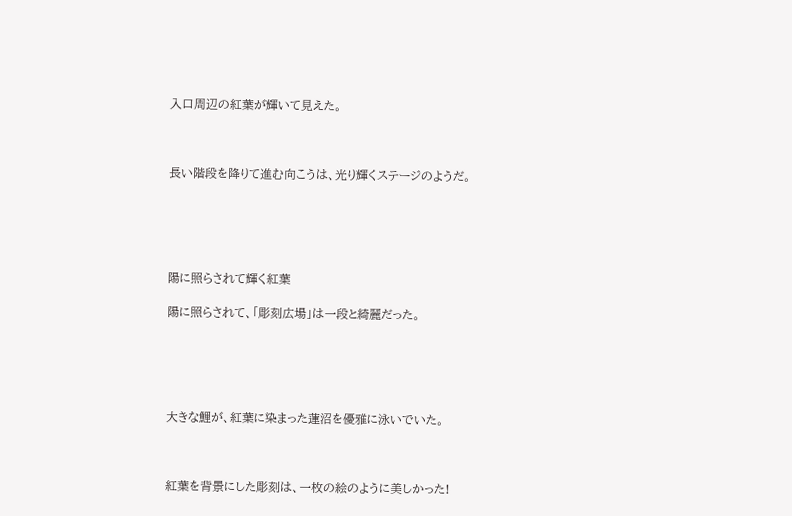入口周辺の紅葉が輝いて見えた。



長い階段を降りて進む向こうは、光り輝くステージのようだ。





陽に照らされて輝く紅葉

陽に照らされて、「彫刻広場」は一段と綺麗だった。





大きな鯉が、紅葉に染まった蓮沼を優雅に泳いでいた。



紅葉を背景にした彫刻は、一枚の絵のように美しかった!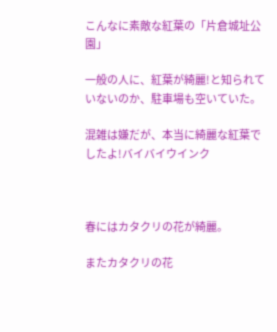こんなに素敵な紅葉の「片倉城址公園」

一般の人に、紅葉が綺麗!と知られていないのか、駐車場も空いていた。

混雑は嫌だが、本当に綺麗な紅葉でしたよ!バイバイウインク



春にはカタクリの花が綺麗。

またカタクリの花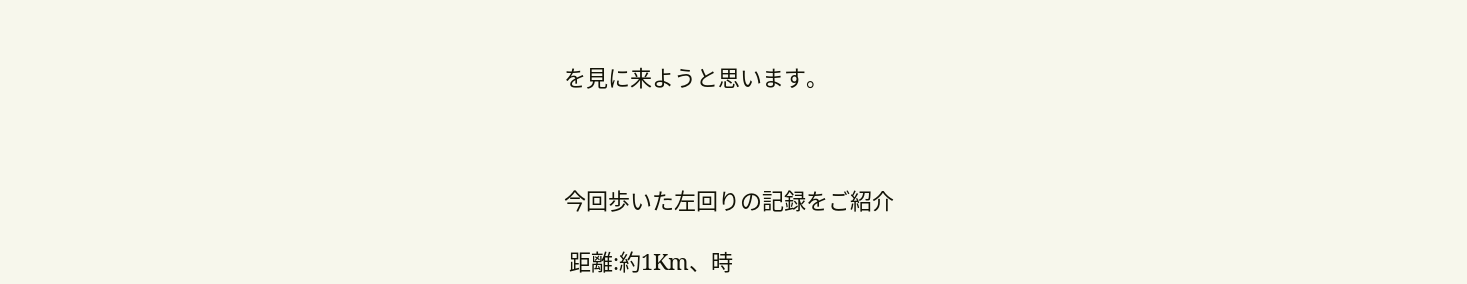を見に来ようと思います。



今回歩いた左回りの記録をご紹介

 距離:約1Km、時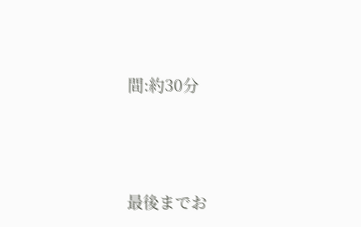間:約30分





最後までお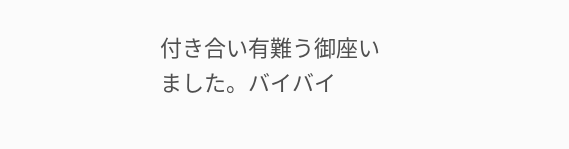付き合い有難う御座いました。バイバイ